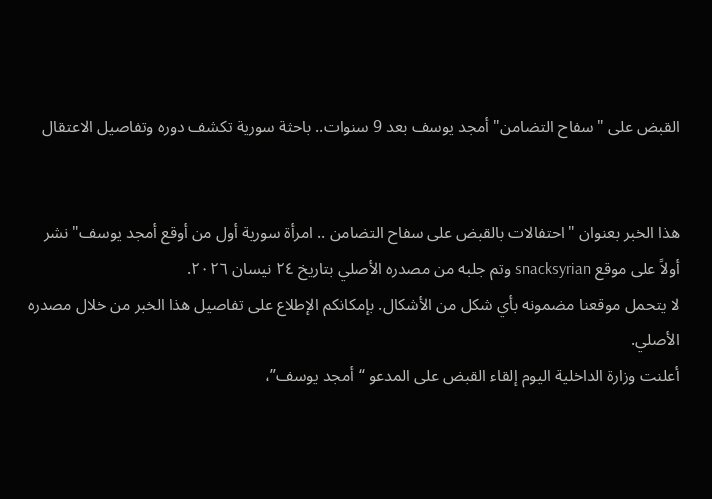القبض على "سفاح التضامن" أمجد يوسف بعد 9 سنوات.. باحثة سورية تكشف دوره وتفاصيل الاعتقال


هذا الخبر بعنوان "احتفالات بالقبض على سفاح التضامن .. امرأة سورية أول من أوقع أمجد يوسف" نشر أولاً على موقع snacksyrian وتم جلبه من مصدره الأصلي بتاريخ ٢٤ نيسان ٢٠٢٦.
لا يتحمل موقعنا مضمونه بأي شكل من الأشكال. بإمكانكم الإطلاع على تفاصيل هذا الخبر من خلال مصدره الأصلي.
أعلنت وزارة الداخلية اليوم إلقاء القبض على المدعو “أمجد يوسف”،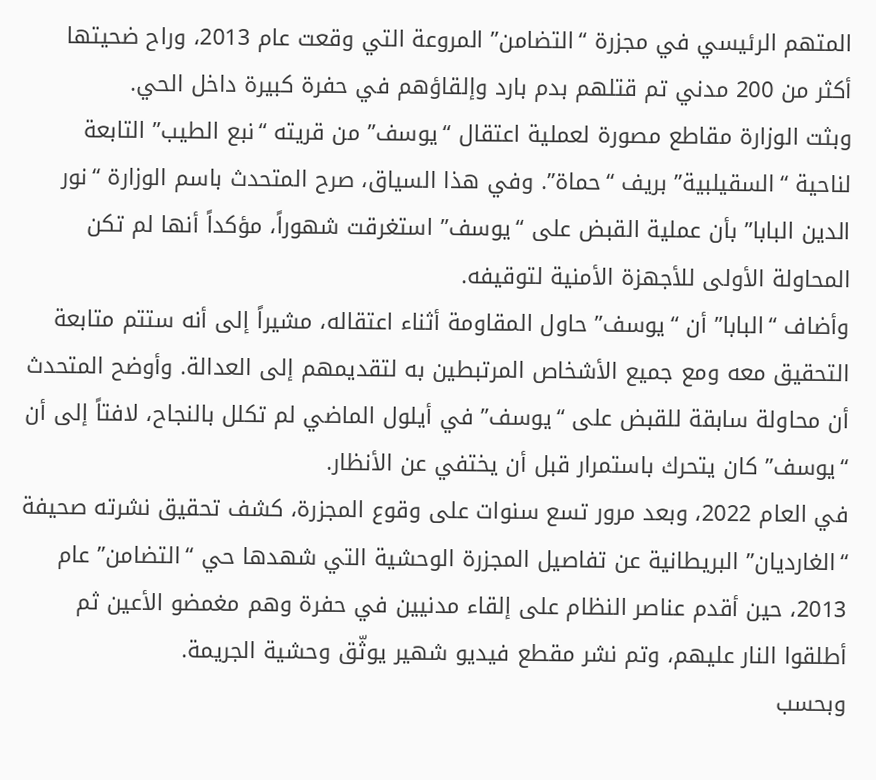المتهم الرئيسي في مجزرة “التضامن” المروعة التي وقعت عام 2013، وراح ضحيتها أكثر من 200 مدني تم قتلهم بدم بارد وإلقاؤهم في حفرة كبيرة داخل الحي.
وبثت الوزارة مقاطع مصورة لعملية اعتقال “يوسف” من قريته “نبع الطيب” التابعة لناحية “السقيلبية” بريف “حماة”. وفي هذا السياق، صرح المتحدث باسم الوزارة “نور الدين البابا” بأن عملية القبض على “يوسف” استغرقت شهوراً، مؤكداً أنها لم تكن المحاولة الأولى للأجهزة الأمنية لتوقيفه.
وأضاف “البابا” أن “يوسف” حاول المقاومة أثناء اعتقاله، مشيراً إلى أنه ستتم متابعة التحقيق معه ومع جميع الأشخاص المرتبطين به لتقديمهم إلى العدالة. وأوضح المتحدث أن محاولة سابقة للقبض على “يوسف” في أيلول الماضي لم تكلل بالنجاح، لافتاً إلى أن “يوسف” كان يتحرك باستمرار قبل أن يختفي عن الأنظار.
في العام 2022، وبعد مرور تسع سنوات على وقوع المجزرة، كشف تحقيق نشرته صحيفة “الغارديان” البريطانية عن تفاصيل المجزرة الوحشية التي شهدها حي “التضامن” عام 2013، حين أقدم عناصر النظام على إلقاء مدنيين في حفرة وهم مغمضو الأعين ثم أطلقوا النار عليهم، وتم نشر مقطع فيديو شهير يوثّق وحشية الجريمة.
وبحسب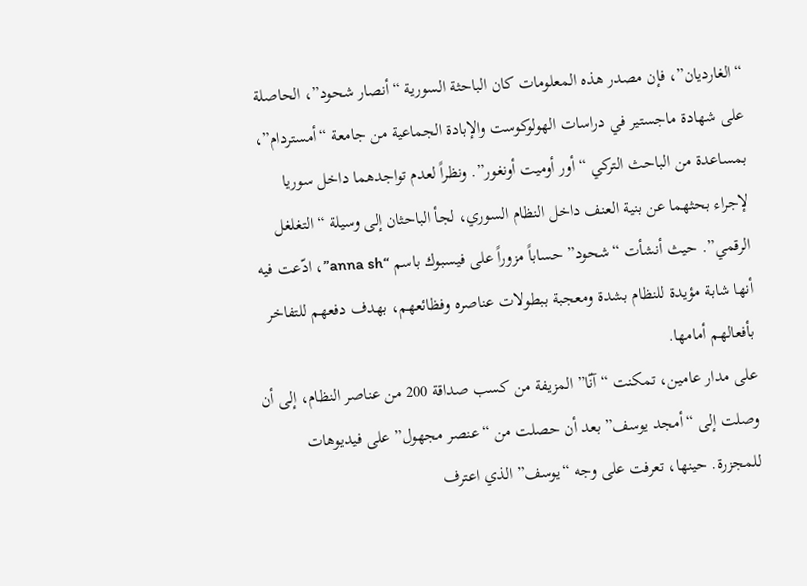“الغارديان”، فإن مصدر هذه المعلومات كان الباحثة السورية “أنصار شحود”، الحاصلة على شهادة ماجستير في دراسات الهولوكوست والإبادة الجماعية من جامعة “أمستردام”، بمساعدة من الباحث التركي “أور أوميت أونغور”. ونظراً لعدم تواجدهما داخل سوريا لإجراء بحثهما عن بنية العنف داخل النظام السوري، لجأ الباحثان إلى وسيلة “التغلغل الرقمي”. حيث أنشأت “شحود” حساباً مزوراً على فيسبوك باسم “anna sh”، ادّعت فيه أنها شابة مؤيدة للنظام بشدة ومعجبة ببطولات عناصره وفظائعهم، بهدف دفعهم للتفاخر بأفعالهم أمامها.
على مدار عامين، تمكنت “آنّا” المزيفة من كسب صداقة 200 من عناصر النظام، إلى أن وصلت إلى “أمجد يوسف” بعد أن حصلت من “عنصر مجهول” على فيديوهات للمجزرة. حينها، تعرفت على وجه “يوسف” الذي اعترف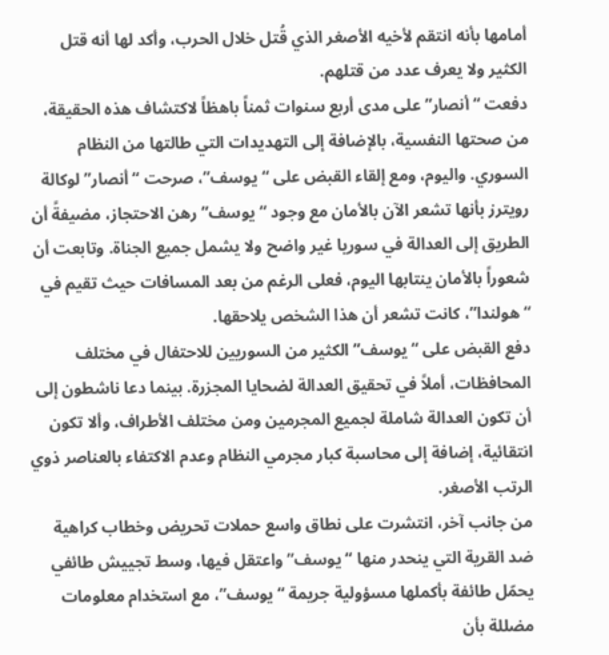أمامها بأنه انتقم لأخيه الأصغر الذي قُتل خلال الحرب، وأكد لها أنه قتل الكثير ولا يعرف عدد من قتلهم.
دفعت “أنصار” على مدى أربع سنوات ثمناً باهظاً لاكتشاف هذه الحقيقة، من صحتها النفسية، بالإضافة إلى التهديدات التي طالتها من النظام السوري. واليوم، ومع إلقاء القبض على “يوسف”، صرحت “أنصار” لوكالة رويترز بأنها تشعر الآن بالأمان مع وجود “يوسف” رهن الاحتجاز، مضيفةً أن الطريق إلى العدالة في سوريا غير واضح ولا يشمل جميع الجناة. وتابعت أن شعوراً بالأمان ينتابها اليوم، فعلى الرغم من بعد المسافات حيث تقيم في “هولندا”، كانت تشعر أن هذا الشخص يلاحقها.
دفع القبض على “يوسف” الكثير من السوريين للاحتفال في مختلف المحافظات، أملاً في تحقيق العدالة لضحايا المجزرة. بينما دعا ناشطون إلى أن تكون العدالة شاملة لجميع المجرمين ومن مختلف الأطراف، وألا تكون انتقائية، إضافة إلى محاسبة كبار مجرمي النظام وعدم الاكتفاء بالعناصر ذوي الرتب الأصغر.
من جانب آخر، انتشرت على نطاق واسع حملات تحريض وخطاب كراهية ضد القرية التي ينحدر منها “يوسف” واعتقل فيها، وسط تجييش طائفي يحمّل طائفة بأكملها مسؤولية جريمة “يوسف”، مع استخدام معلومات مضللة بأن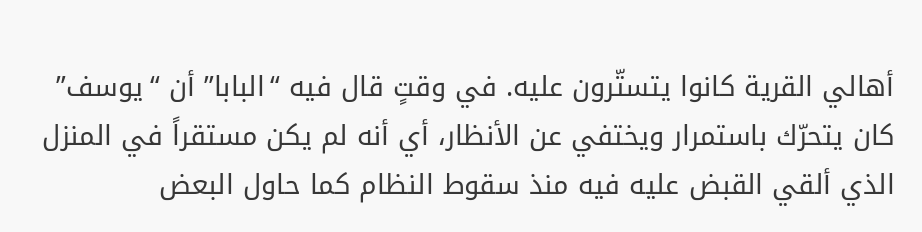أهالي القرية كانوا يتستّرون عليه. في وقتٍ قال فيه “البابا” أن “يوسف” كان يتحرّك باستمرار ويختفي عن الأنظار، أي أنه لم يكن مستقراً في المنزل الذي ألقي القبض عليه فيه منذ سقوط النظام كما حاول البعض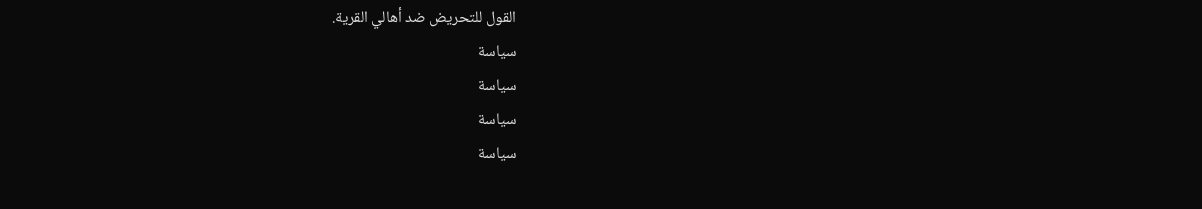القول للتحريض ضد أهالي القرية.
سياسة
سياسة
سياسة
سياسة